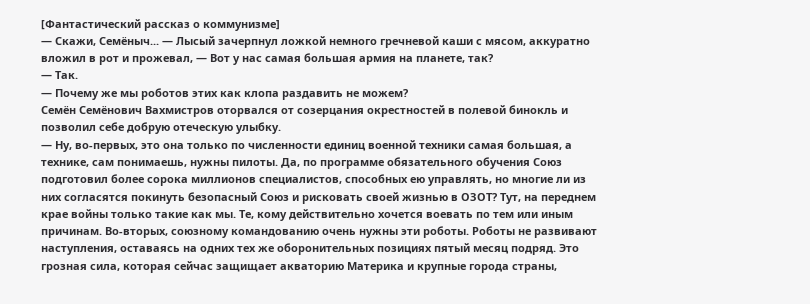[Фантастический рассказ о коммунизме]
— Скажи, Семёныч... — Лысый зачерпнул ложкой немного гречневой каши с мясом, аккуратно вложил в рот и прожевал, — Вот у нас самая большая армия на планете, так?
— Так.
— Почему же мы роботов этих как клопа раздавить не можем?
Семён Семёнович Вахмистров оторвался от созерцания окрестностей в полевой бинокль и позволил себе добрую отеческую улыбку.
— Ну, во-первых, это она только по численности единиц военной техники самая большая, а технике, сам понимаешь, нужны пилоты. Да, по программе обязательного обучения Союз подготовил более сорока миллионов специалистов, способных ею управлять, но многие ли из них согласятся покинуть безопасный Союз и рисковать своей жизнью в ОЗОТ? Тут, на переднем крае войны только такие как мы. Те, кому действительно хочется воевать по тем или иным причинам. Во-вторых, союзному командованию очень нужны эти роботы. Роботы не развивают наступления, оставаясь на одних тех же оборонительных позициях пятый месяц подряд. Это грозная сила, которая сейчас защищает акваторию Материка и крупные города страны,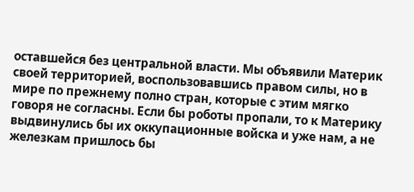оставшейся без центральной власти. Мы объявили Материк своей территорией, воспользовавшись правом силы, но в мире по прежнему полно стран, которые с этим мягко говоря не согласны. Если бы роботы пропали, то к Материку выдвинулись бы их оккупационные войска и уже нам, а не железкам пришлось бы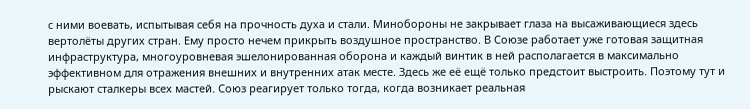с ними воевать, испытывая себя на прочность духа и стали. Минобороны не закрывает глаза на высаживающиеся здесь вертолёты других стран. Ему просто нечем прикрыть воздушное пространство. В Союзе работает уже готовая защитная инфраструктура, многоуровневая эшелонированная оборона и каждый винтик в ней располагается в максимально эффективном для отражения внешних и внутренних атак месте. Здесь же её ещё только предстоит выстроить. Поэтому тут и рыскают сталкеры всех мастей. Союз реагирует только тогда, когда возникает реальная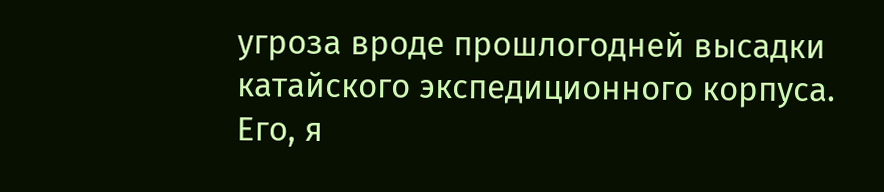угроза вроде прошлогодней высадки катайского экспедиционного корпуса. Его, я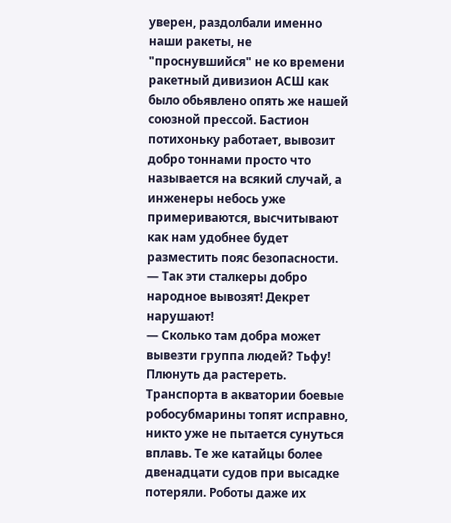уверен, раздолбали именно наши ракеты, не "проснувшийся" не ко времени ракетный дивизион АСШ как было обьявлено опять же нашей союзной прессой. Бастион потихоньку работает, вывозит добро тоннами просто что называется на всякий случай, а инженеры небось уже примериваются, высчитывают как нам удобнее будет разместить пояс безопасности.
— Так эти сталкеры добро народное вывозят! Декрет нарушают!
— Сколько там добра может вывезти группа людей? Тьфу! Плюнуть да растереть. Транспорта в акватории боевые робосубмарины топят исправно, никто уже не пытается сунуться вплавь. Те же катайцы более двенадцати судов при высадке потеряли. Роботы даже их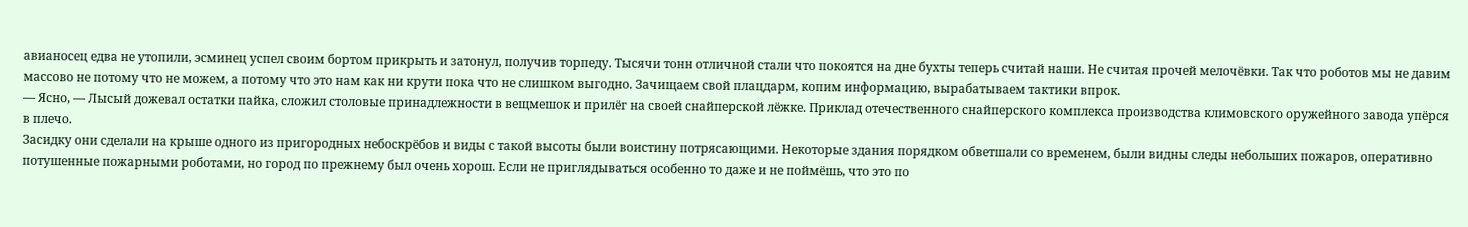авианосец едва не утопили, эсминец успел своим бортом прикрыть и затонул, получив торпеду. Тысячи тонн отличной стали что покоятся на дне бухты теперь считай наши. Не считая прочей мелочёвки. Так что роботов мы не давим массово не потому что не можем, а потому что это нам как ни крути пока что не слишком выгодно. Зачищаем свой плацдарм, копим информацию, вырабатываем тактики впрок.
— Ясно, — Лысый дожевал остатки пайка, сложил столовые принадлежности в вещмешок и прилёг на своей снайперской лёжке. Приклад отечественного снайперского комплекса производства климовского оружейного завода упёрся в плечо.
Засидку они сделали на крыше одного из пригородных небоскрёбов и виды с такой высоты были воистину потрясающими. Некоторые здания порядком обветшали со временем, были видны следы небольших пожаров, оперативно потушенные пожарными роботами, но город по прежнему был очень хорош. Если не приглядываться особенно то даже и не поймёшь, что это по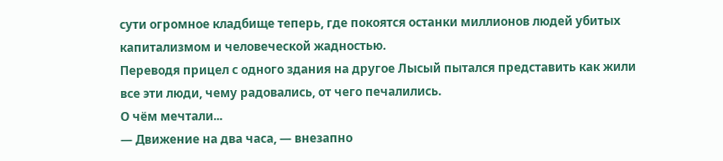сути огромное кладбище теперь, где покоятся останки миллионов людей убитых капитализмом и человеческой жадностью.
Переводя прицел с одного здания на другое Лысый пытался представить как жили все эти люди, чему радовались, от чего печалились.
О чём мечтали...
— Движение на два часа, — внезапно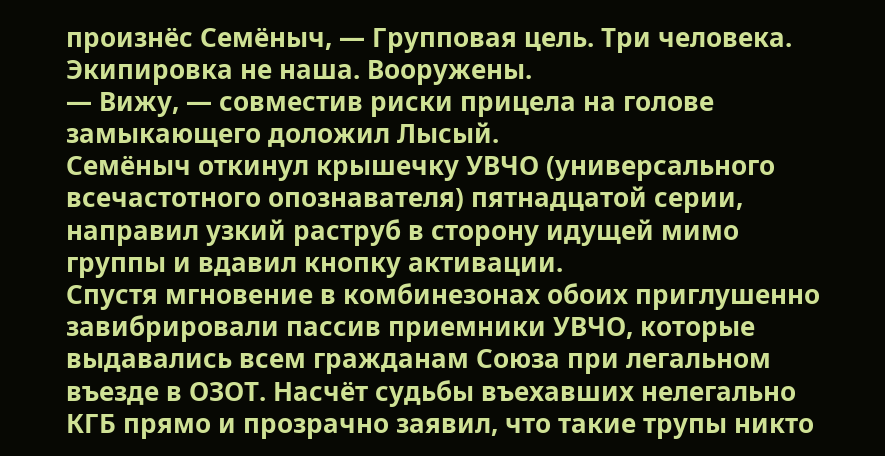произнёс Семёныч, — Групповая цель. Три человека. Экипировка не наша. Вооружены.
— Вижу, — совместив риски прицела на голове замыкающего доложил Лысый.
Семёныч откинул крышечку УВЧО (универсального всечастотного опознавателя) пятнадцатой серии, направил узкий раструб в сторону идущей мимо группы и вдавил кнопку активации.
Спустя мгновение в комбинезонах обоих приглушенно завибрировали пассив приемники УВЧО, которые выдавались всем гражданам Союза при легальном въезде в ОЗОТ. Насчёт судьбы въехавших нелегально КГБ прямо и прозрачно заявил, что такие трупы никто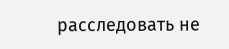расследовать не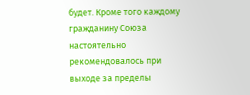будет. Кроме того каждому гражданину Союза настоятельно рекомендовалось при выходе за пределы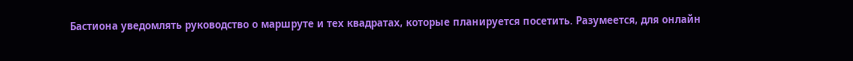Бастиона уведомлять руководство о маршруте и тех квадратах, которые планируется посетить. Разумеется, для онлайн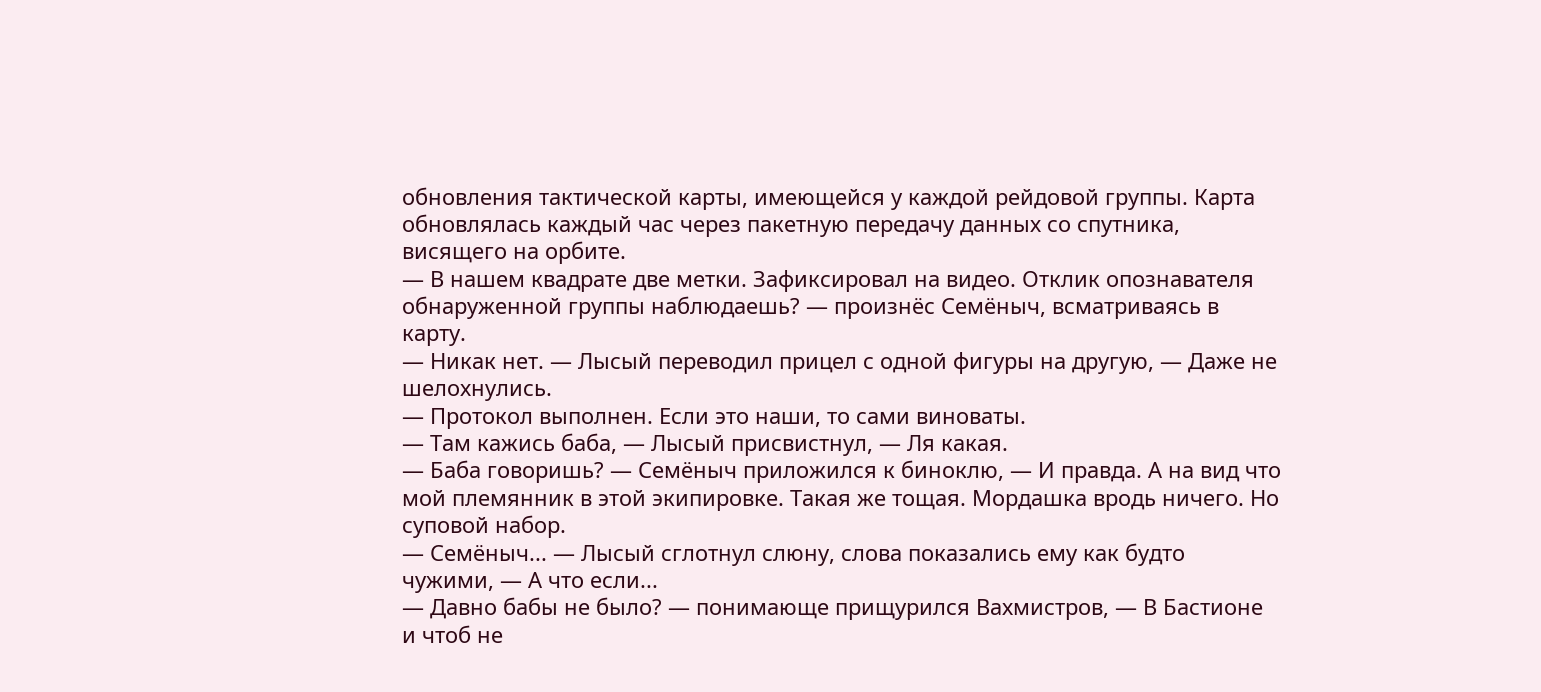обновления тактической карты, имеющейся у каждой рейдовой группы. Карта обновлялась каждый час через пакетную передачу данных со спутника, висящего на орбите.
— В нашем квадрате две метки. Зафиксировал на видео. Отклик опознавателя обнаруженной группы наблюдаешь? — произнёс Семёныч, всматриваясь в карту.
— Никак нет. — Лысый переводил прицел с одной фигуры на другую, — Даже не шелохнулись.
— Протокол выполнен. Если это наши, то сами виноваты.
— Там кажись баба, — Лысый присвистнул, — Ля какая.
— Баба говоришь? — Семёныч приложился к биноклю, — И правда. А на вид что мой племянник в этой экипировке. Такая же тощая. Мордашка вродь ничего. Но суповой набор.
— Семёныч... — Лысый сглотнул слюну, слова показались ему как будто чужими, — А что если...
— Давно бабы не было? — понимающе прищурился Вахмистров, — В Бастионе и чтоб не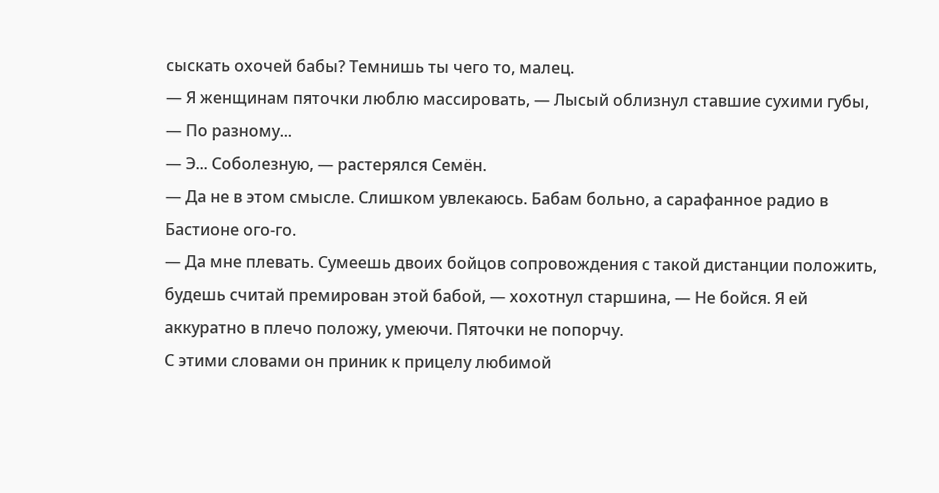сыскать охочей бабы? Темнишь ты чего то, малец.
— Я женщинам пяточки люблю массировать, — Лысый облизнул ставшие сухими губы, — По разному...
— Э... Соболезную, — растерялся Семён.
— Да не в этом смысле. Слишком увлекаюсь. Бабам больно, а сарафанное радио в Бастионе ого-го.
— Да мне плевать. Сумеешь двоих бойцов сопровождения с такой дистанции положить, будешь считай премирован этой бабой, — хохотнул старшина, — Не бойся. Я ей аккуратно в плечо положу, умеючи. Пяточки не попорчу.
С этими словами он приник к прицелу любимой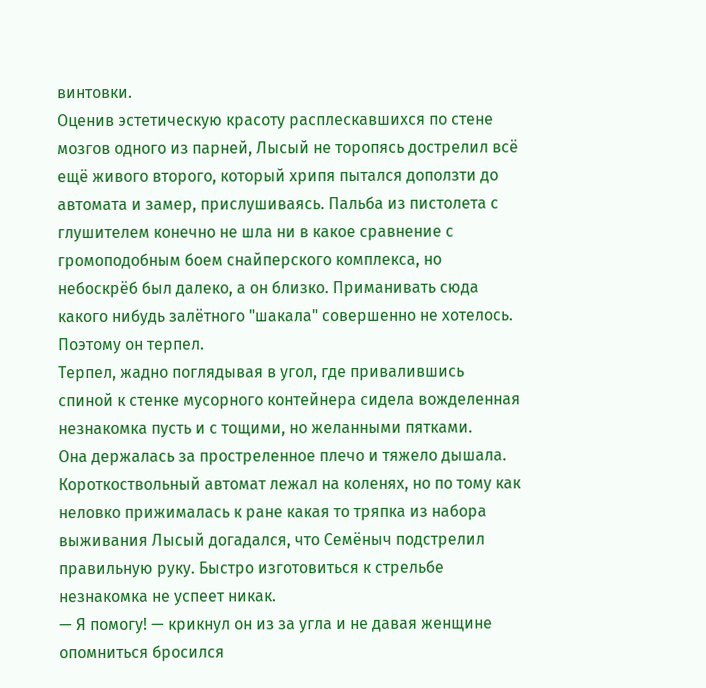винтовки.
Оценив эстетическую красоту расплескавшихся по стене мозгов одного из парней, Лысый не торопясь дострелил всё ещё живого второго, который хрипя пытался доползти до автомата и замер, прислушиваясь. Пальба из пистолета с глушителем конечно не шла ни в какое сравнение с громоподобным боем снайперского комплекса, но небоскрёб был далеко, а он близко. Приманивать сюда какого нибудь залётного "шакала" совершенно не хотелось. Поэтому он терпел.
Терпел, жадно поглядывая в угол, где привалившись спиной к стенке мусорного контейнера сидела вожделенная незнакомка пусть и с тощими, но желанными пятками.
Она держалась за простреленное плечо и тяжело дышала.
Короткоствольный автомат лежал на коленях, но по тому как неловко прижималась к ране какая то тряпка из набора выживания Лысый догадался, что Семёныч подстрелил правильную руку. Быстро изготовиться к стрельбе незнакомка не успеет никак.
— Я помогу! — крикнул он из за угла и не давая женщине опомниться бросился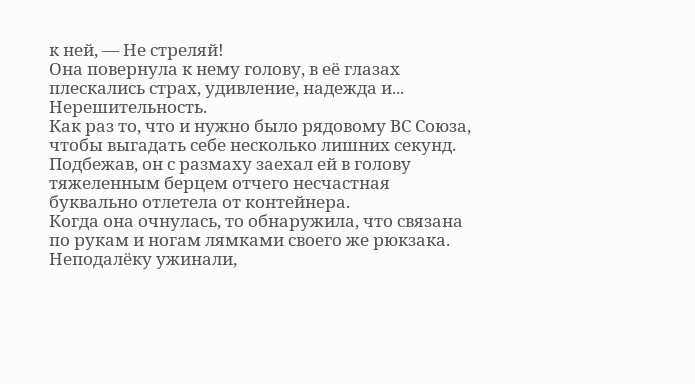к ней, — Не стреляй!
Она повернула к нему голову, в её глазах плескались страх, удивление, надежда и... Нерешительность.
Как раз то, что и нужно было рядовому ВС Союза, чтобы выгадать себе несколько лишних секунд.
Подбежав, он с размаху заехал ей в голову тяжеленным берцем отчего несчастная буквально отлетела от контейнера.
Когда она очнулась, то обнаружила, что связана по рукам и ногам лямками своего же рюкзака.
Неподалёку ужинали,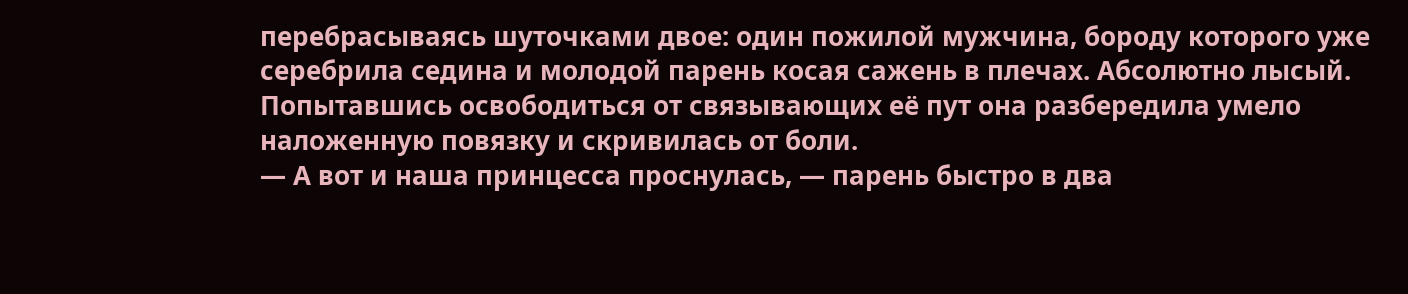перебрасываясь шуточками двое: один пожилой мужчина, бороду которого уже серебрила седина и молодой парень косая сажень в плечах. Абсолютно лысый.
Попытавшись освободиться от связывающих её пут она разбередила умело наложенную повязку и скривилась от боли.
— А вот и наша принцесса проснулась, — парень быстро в два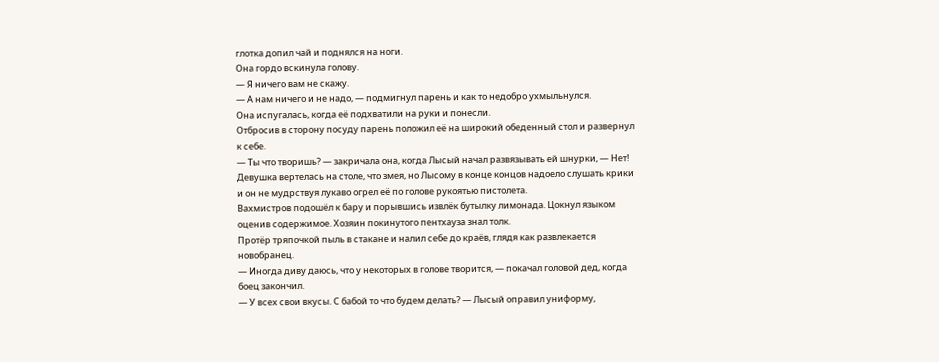глотка допил чай и поднялся на ноги.
Она гордо вскинула голову.
— Я ничего вам не скажу.
— А нам ничего и не надо, — подмигнул парень и как то недобро ухмыльнулся.
Она испугалась, когда её подхватили на руки и понесли.
Отбросив в сторону посуду парень положил её на широкий обеденный стол и развернул к себе.
— Ты что творишь? — закричала она, когда Лысый начал развязывать ей шнурки, — Нет!
Девушка вертелась на столе, что змея, но Лысому в конце концов надоело слушать крики и он не мудрствуя лукаво огрел её по голове рукоятью пистолета.
Вахмистров подошёл к бару и порывшись извлёк бутылку лимонада. Цокнул языком оценив содержимое. Хозяин покинутого пентхауза знал толк.
Протёр тряпочкой пыль в стакане и налил себе до краёв, глядя как развлекается новобранец.
— Иногда диву даюсь, что у некоторых в голове творится, — покачал головой дед, когда боец закончил.
— У всех свои вкусы. С бабой то что будем делать? — Лысый оправил униформу,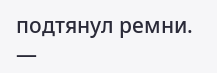подтянул ремни.
—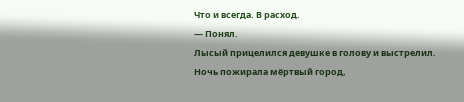Что и всегда. В расход.
— Понял.
Лысый прицелился девушке в голову и выстрелил.
Ночь пожирала мёртвый город,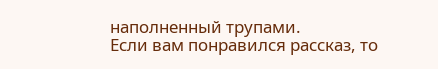наполненный трупами.
Если вам понравился рассказ, то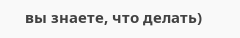вы знаете, что делать)